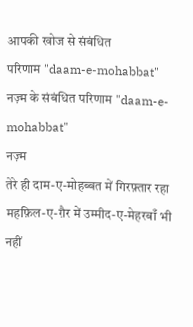आपकी खोज से संबंधित
परिणाम "daam-e-mohabbat"
नज़्म के संबंधित परिणाम "daam-e-mohabbat"
नज़्म
तेरे ही दाम-ए-मोहब्बत में गिरफ़्तार रहा
महफ़िल-ए-ग़ैर में उम्मीद-ए-मेहरबाँ भी नहीं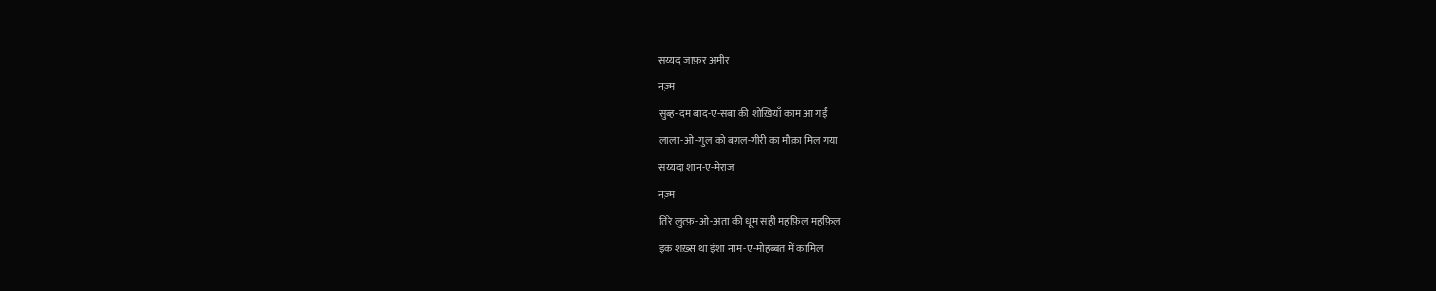सय्यद जाफ़र अमीर
नज़्म
सुब्ह-दम बाद-ए-सबा की शोख़ियाँ काम आ गईं
लाला-ओ-गुल को बग़ल-गीरी का मौक़ा मिल गया
सय्यदा शान-ए-मेराज
नज़्म
तिरे लुत्फ़-ओ-अता की धूम सही महफ़िल महफ़िल
इक शख़्स था इंशा नाम-ए-मोहब्बत में कामिल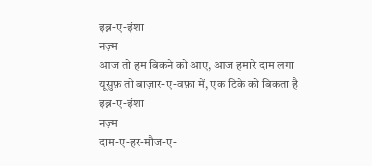इब्न-ए-इंशा
नज़्म
आज तो हम बिकने को आए, आज हमारे दाम लगा
यूसुफ़ तो बाज़ार-ए-वफ़ा में, एक टिके को बिकता है
इब्न-ए-इंशा
नज़्म
दाम-ए-हर-मौज-ए-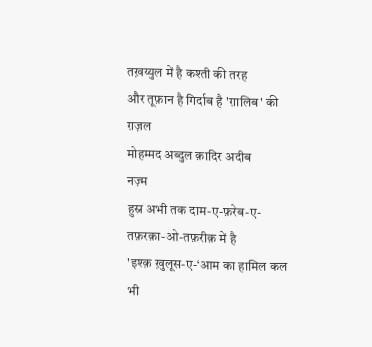तख़य्युल में है कश्ती की तरह
और तूफ़ान है गिर्दाब है 'ग़ालिब' की ग़ज़ल
मोहम्मद अब्दुल क़ादिर अदीब
नज़्म
हुस्न अभी तक दाम-ए-फ़रेब-ए-तफ़रक़ा-ओ-तफ़रीक़ में है
'इश्क़ ख़ुलूस-ए-‘आम का हामिल कल भी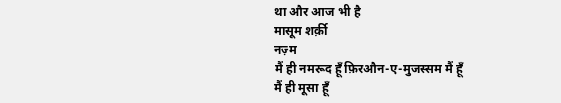था और आज भी है
मासूम शर्क़ी
नज़्म
मैं ही नमरूद हूँ फ़िरऔन-ए-मुजस्सम मैं हूँ
मैं ही मूसा हूँ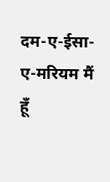दम-ए-ईसा-ए-मरियम मैं हूँ